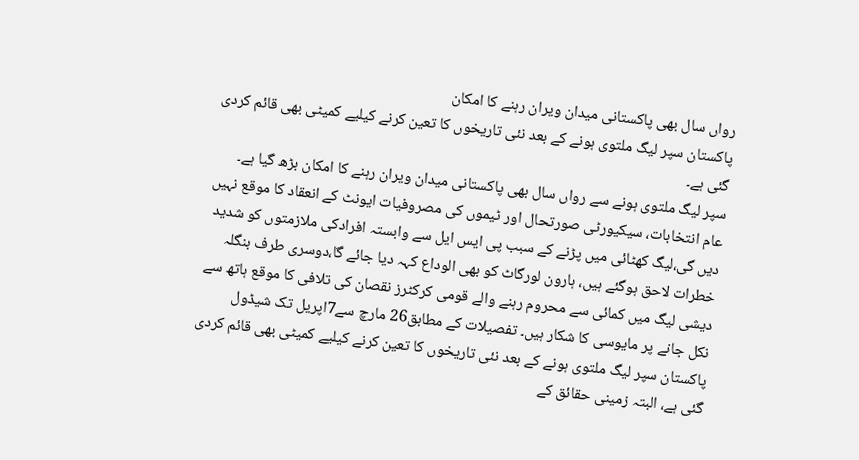رواں سال بھی پاکستانی میدان ویران رہنے کا امکان
پاکستان سپر لیگ ملتوی ہونے کے بعد نئی تاریخوں کا تعین کرنے کیلیے کمیٹی بھی قائم کردی گئی ہے۔
سپر لیگ ملتوی ہونے سے رواں سال بھی پاکستانی میدان ویران رہنے کا امکان بڑھ گیا ہے۔
عام انتخابات، سیکیورٹی صورتحال اور ٹیموں کی مصروفیات ایونٹ کے انعقاد کا موقع نہیں دیں گی،لیگ کھٹائی میں پڑنے کے سبب پی ایس ایل سے وابستہ افرادکی ملازمتوں کو شدید خطرات لاحق ہوگئے ہیں، ہارون لورگاٹ کو بھی الوداع کہہ دیا جائے گا،دوسری طرف بنگلہ دیشی لیگ میں کمائی سے محروم رہنے والے قومی کرکٹرز نقصان کی تلافی کا موقع ہاتھ سے نکل جانے پر مایوسی کا شکار ہیں۔ تفصیلات کے مطابق26 مارچ سے7اپریل تک شیڈول پاکستان سپر لیگ ملتوی ہونے کے بعد نئی تاریخوں کا تعین کرنے کیلیے کمیٹی بھی قائم کردی گئی ہے، البتہ زمینی حقائق کے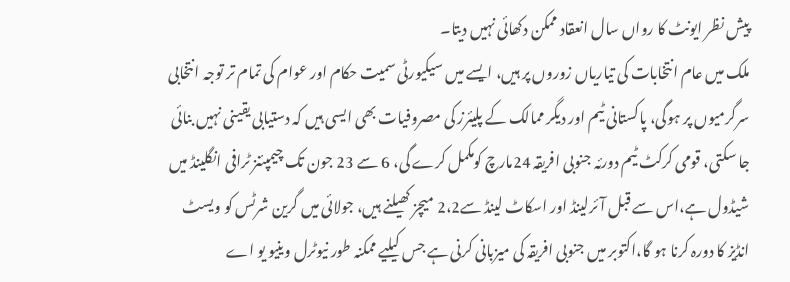پیش نظر ایونٹ کا رواں سال انعقاد ممکن دکھائی نہیں دیتا۔
ملک میں عام انتخابات کی تیاریاں زوروں پر ہیں، ایسے میں سیکیورٹی سمیت حکام اور عوام کی تمام تر توجہ انتخابی سرگرمیوں پر ہوگی، پاکستانی ٹیم اور دیگر ممالک کے پلیئرز کی مصروفیات بھی ایسی ہیں کہ دستیابی یقینی نہیں بنائی جا سکتی، قومی کرکٹ ٹیم دورئہ جنوبی افریقہ 24مارچ کومکمل کرے گی، 6 سے 23 جون تک چیمپئنز ٹرافی انگلینڈ میں شیڈول ہے،اس سے قبل آئرلینڈ اور اسکاٹ لینڈ سے2،2 میچز کھیلنے ہیں، جولائی میں گرین شرٹس کو ویسٹ انڈیز کا دورہ کرنا ہو گا،اکتوبر میں جنوبی افریقہ کی میزبانی کرنی ہے جس کیلیے ممکنہ طور نیوٹرل وینیو یو اے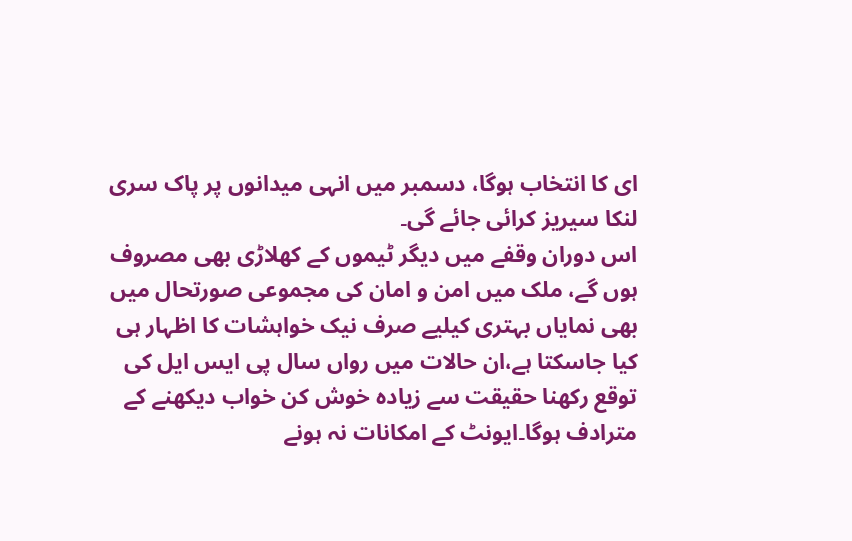ای کا انتخاب ہوگا، دسمبر میں انہی میدانوں پر پاک سری لنکا سیریز کرائی جائے گی۔
اس دوران وقفے میں دیگر ٹیموں کے کھلاڑی بھی مصروف ہوں گے، ملک میں امن و امان کی مجموعی صورتحال میں بھی نمایاں بہتری کیلیے صرف نیک خواہشات کا اظہار ہی کیا جاسکتا ہے،ان حالات میں رواں سال پی ایس ایل کی توقع رکھنا حقیقت سے زیادہ خوش کن خواب دیکھنے کے مترادف ہوگا۔ایونٹ کے امکانات نہ ہونے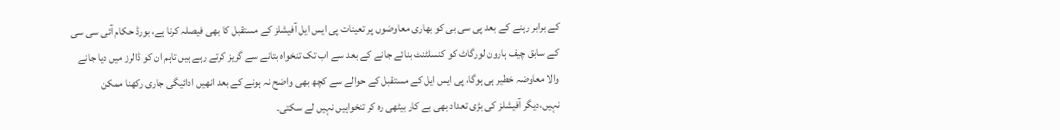کے برابر رہنے کے بعد پی سی بی کو بھاری معاوضوں پر تعینات پی ایس ایل آفیشلز کے مستقبل کا بھی فیصلہ کرنا ہے، بورڈ حکام آئی سی سی کے سابق چیف ہارون لورگاٹ کو کنسلٹنٹ بنائے جانے کے بعد سے اب تک تنخواہ بتانے سے گریز کرتے رہے ہیں تاہم ان کو ڈالرز میں دیا جانے والا معاوضہ خطیر ہی ہوگا، پی ایس ایل کے مستقبل کے حوالے سے کچھ بھی واضح نہ ہونے کے بعد انھیں ادائیگی جاری رکھنا ممکن نہیں،دیگر آفیشلز کی بڑی تعداد بھی بے کار بیٹھی رہ کر تنخواہیں نہیں لے سکتی۔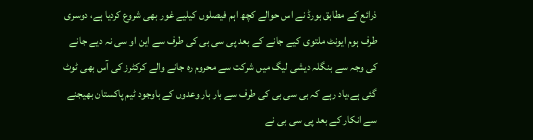ذرائع کے مطابق بورڈ نے اس حوالے کچھ اہم فیصلوں کیلیے غور بھی شروع کردیا ہے، دوسری طرف ہوم ایونٹ ملتوی کیے جانے کے بعد پی سی بی کی طرف سے این او سی نہ دیے جانے کی وجہ سے بنگلہ دیشی لیگ میں شرکت سے محروم رہ جانے والے کرکٹرز کی آس بھی ٹوٹ گئی ہے،یاد رہے کہ بی سی بی کی طرف سے بار بار وعدوں کے باوجود ٹیم پاکستان بھیجنے سے انکار کے بعد پی سی بی نے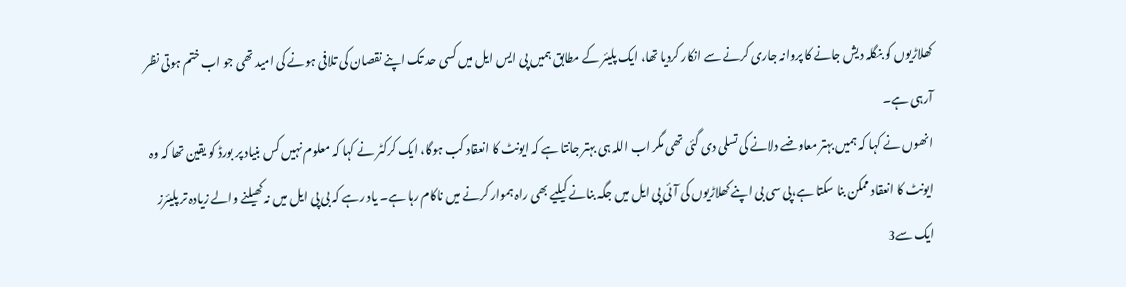کھلاڑیوں کو بنگلہ دیش جانے کا پروانہ جاری کرنے سے انکار کردیا تھا، ایک پلیئر کے مطابق ہمیں پی ایس ایل میں کسی حد تک اپنے نقصان کی تلافی ہونے کی امید تھی جو اب ختم ہوتی نظر آرہی ہے۔
انھوں نے کہا کہ ہمیں بہتر معاوضے دلانے کی تسلی دی گئی تھی مگر اب اللہ ہی بہتر جانتا ہے کہ ایونٹ کا انعقاد کب ہوگا، ایک کرکٹر نے کہا کہ معلوم نہیں کس بنیاد پر بورڈ کو یقین تھا کہ وہ ایونٹ کا انعقاد ممکن بنا سکتا ہے،پی سی بی اپنے کھلاڑیوں کی آئی پی ایل میں جگہ بنانے کیلیے بھی راہ ہموار کرنے میں ناکام رہا ہے۔ یاد رہے کہ بی پی ایل میں نہ کھیلنے والے زیادہ تر پلیئرز ایک سے3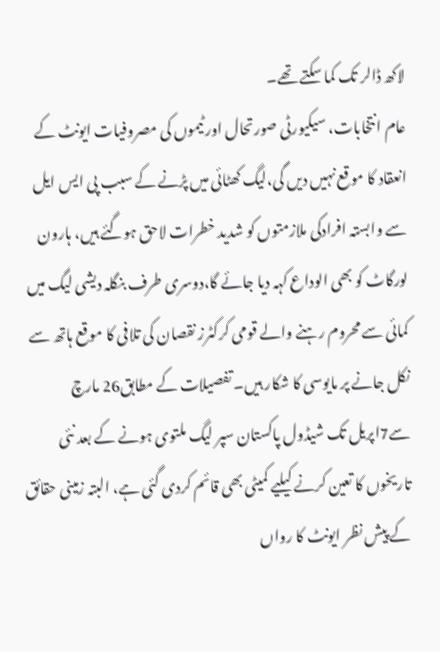لاکھ ڈالر تک کما سکتے تھے۔
عام انتخابات، سیکیورٹی صورتحال اور ٹیموں کی مصروفیات ایونٹ کے انعقاد کا موقع نہیں دیں گی،لیگ کھٹائی میں پڑنے کے سبب پی ایس ایل سے وابستہ افرادکی ملازمتوں کو شدید خطرات لاحق ہوگئے ہیں، ہارون لورگاٹ کو بھی الوداع کہہ دیا جائے گا،دوسری طرف بنگلہ دیشی لیگ میں کمائی سے محروم رہنے والے قومی کرکٹرز نقصان کی تلافی کا موقع ہاتھ سے نکل جانے پر مایوسی کا شکار ہیں۔ تفصیلات کے مطابق26 مارچ سے7اپریل تک شیڈول پاکستان سپر لیگ ملتوی ہونے کے بعد نئی تاریخوں کا تعین کرنے کیلیے کمیٹی بھی قائم کردی گئی ہے، البتہ زمینی حقائق کے پیش نظر ایونٹ کا رواں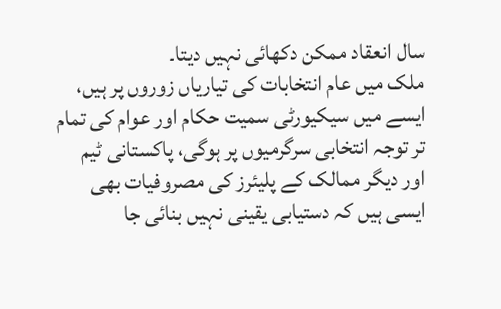سال انعقاد ممکن دکھائی نہیں دیتا۔
ملک میں عام انتخابات کی تیاریاں زوروں پر ہیں، ایسے میں سیکیورٹی سمیت حکام اور عوام کی تمام تر توجہ انتخابی سرگرمیوں پر ہوگی، پاکستانی ٹیم اور دیگر ممالک کے پلیئرز کی مصروفیات بھی ایسی ہیں کہ دستیابی یقینی نہیں بنائی جا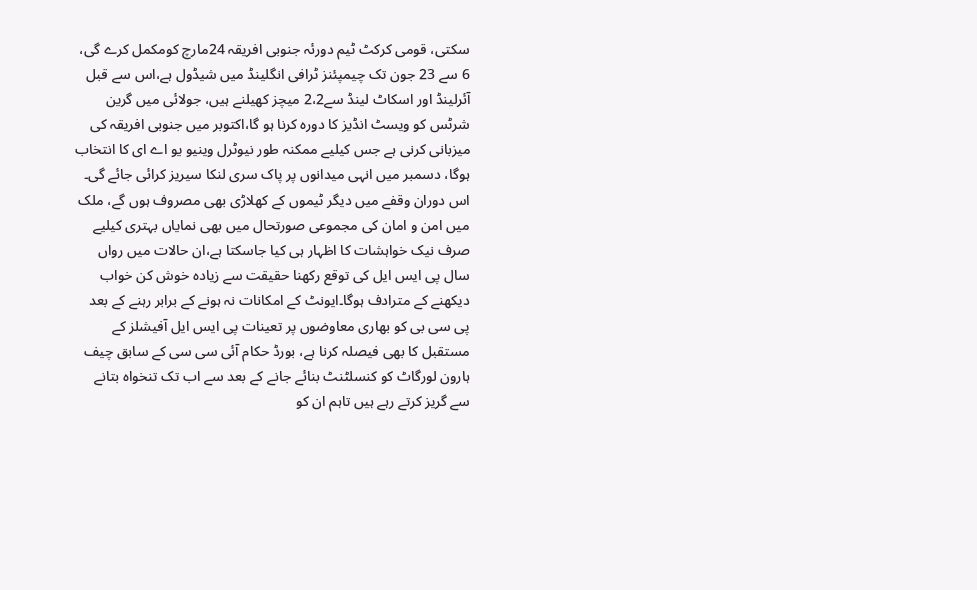سکتی، قومی کرکٹ ٹیم دورئہ جنوبی افریقہ 24مارچ کومکمل کرے گی، 6 سے 23 جون تک چیمپئنز ٹرافی انگلینڈ میں شیڈول ہے،اس سے قبل آئرلینڈ اور اسکاٹ لینڈ سے2،2 میچز کھیلنے ہیں، جولائی میں گرین شرٹس کو ویسٹ انڈیز کا دورہ کرنا ہو گا،اکتوبر میں جنوبی افریقہ کی میزبانی کرنی ہے جس کیلیے ممکنہ طور نیوٹرل وینیو یو اے ای کا انتخاب ہوگا، دسمبر میں انہی میدانوں پر پاک سری لنکا سیریز کرائی جائے گی۔
اس دوران وقفے میں دیگر ٹیموں کے کھلاڑی بھی مصروف ہوں گے، ملک میں امن و امان کی مجموعی صورتحال میں بھی نمایاں بہتری کیلیے صرف نیک خواہشات کا اظہار ہی کیا جاسکتا ہے،ان حالات میں رواں سال پی ایس ایل کی توقع رکھنا حقیقت سے زیادہ خوش کن خواب دیکھنے کے مترادف ہوگا۔ایونٹ کے امکانات نہ ہونے کے برابر رہنے کے بعد پی سی بی کو بھاری معاوضوں پر تعینات پی ایس ایل آفیشلز کے مستقبل کا بھی فیصلہ کرنا ہے، بورڈ حکام آئی سی سی کے سابق چیف ہارون لورگاٹ کو کنسلٹنٹ بنائے جانے کے بعد سے اب تک تنخواہ بتانے سے گریز کرتے رہے ہیں تاہم ان کو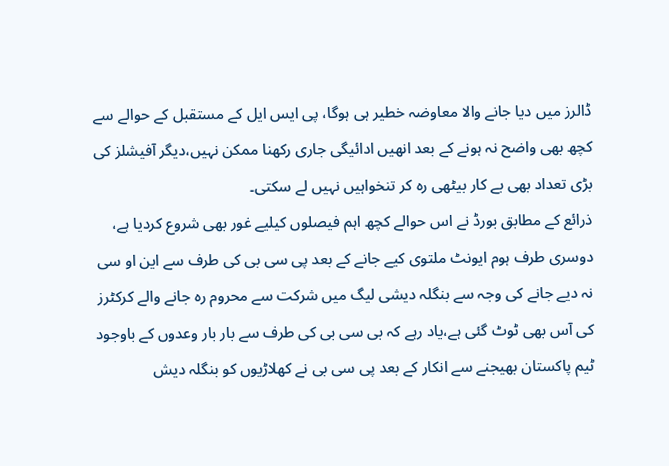ڈالرز میں دیا جانے والا معاوضہ خطیر ہی ہوگا، پی ایس ایل کے مستقبل کے حوالے سے کچھ بھی واضح نہ ہونے کے بعد انھیں ادائیگی جاری رکھنا ممکن نہیں،دیگر آفیشلز کی بڑی تعداد بھی بے کار بیٹھی رہ کر تنخواہیں نہیں لے سکتی۔
ذرائع کے مطابق بورڈ نے اس حوالے کچھ اہم فیصلوں کیلیے غور بھی شروع کردیا ہے، دوسری طرف ہوم ایونٹ ملتوی کیے جانے کے بعد پی سی بی کی طرف سے این او سی نہ دیے جانے کی وجہ سے بنگلہ دیشی لیگ میں شرکت سے محروم رہ جانے والے کرکٹرز کی آس بھی ٹوٹ گئی ہے،یاد رہے کہ بی سی بی کی طرف سے بار بار وعدوں کے باوجود ٹیم پاکستان بھیجنے سے انکار کے بعد پی سی بی نے کھلاڑیوں کو بنگلہ دیش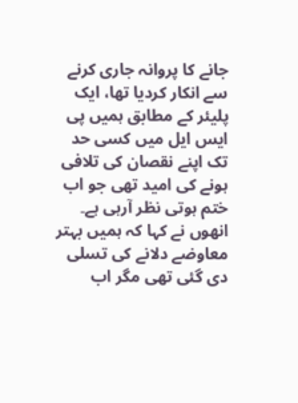جانے کا پروانہ جاری کرنے سے انکار کردیا تھا، ایک پلیئر کے مطابق ہمیں پی ایس ایل میں کسی حد تک اپنے نقصان کی تلافی ہونے کی امید تھی جو اب ختم ہوتی نظر آرہی ہے۔
انھوں نے کہا کہ ہمیں بہتر معاوضے دلانے کی تسلی دی گئی تھی مگر اب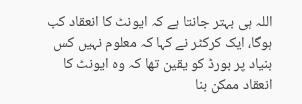اللہ ہی بہتر جانتا ہے کہ ایونٹ کا انعقاد کب ہوگا، ایک کرکٹر نے کہا کہ معلوم نہیں کس بنیاد پر بورڈ کو یقین تھا کہ وہ ایونٹ کا انعقاد ممکن بنا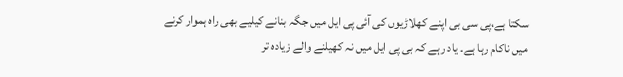سکتا ہے،پی سی بی اپنے کھلاڑیوں کی آئی پی ایل میں جگہ بنانے کیلیے بھی راہ ہموار کرنے میں ناکام رہا ہے۔ یاد رہے کہ بی پی ایل میں نہ کھیلنے والے زیادہ تر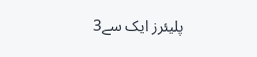پلیئرز ایک سے3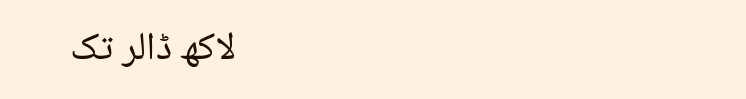لاکھ ڈالر تک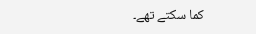کما سکتے تھے۔